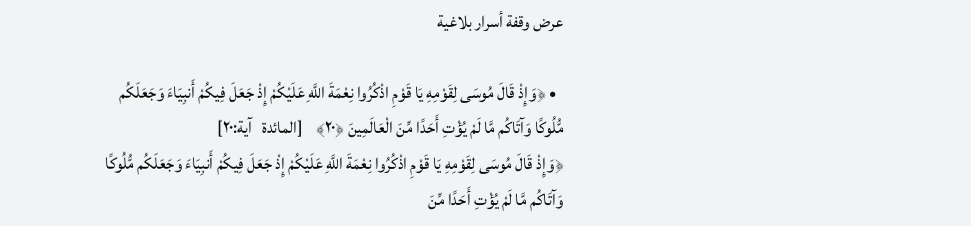عرض وقفة أسرار بلاغية

  • ﴿وَإِذْ قَالَ مُوسَى لِقَوْمِهِ يَا قَوْمِ اذْكُرُوا نِعْمَةَ اللَّهِ عَلَيْكُمْ إِذْ جَعَلَ فِيكُمْ أَنبِيَاءَ وَجَعَلَكُم مُّلُوكًا وَآتَاكُم مَّا لَمْ يُؤْتِ أَحَدًا مِّنَ الْعَالَمِينَ ﴿٢٠﴾    [المائدة   آية:٢٠]
﴿وَإِذْ قَالَ مُوسَى لِقَوْمِهِ يَا قَوْمِ اذْكُرُوا نِعْمَةَ اللَّهِ عَلَيْكُمْ إِذْ جَعَلَ فِيكُمْ أَنبِيَاءَ وَجَعَلَكُم مُّلُوكًا وَآتَاكُم مَّا لَمْ يُؤْتِ أَحَدًا مِّنَ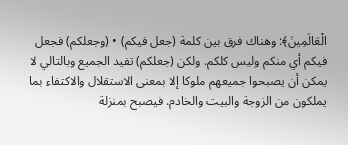الْعَالَمِينَ﴾: وهناك فرق بين كلمة (جعل فيكم) • (وجعلكم) فجعل فيكم أي منكم وليس كلكم. ولكن (جعلكم) تفيد الجميع وبالتالي لا يمكن أن يصبحوا جميعهم ملوكا إلا بمعنى الاستقلال والاكتفاء بما يملكون من الزوجة والبيت والخادم. فيصبح بمنزلة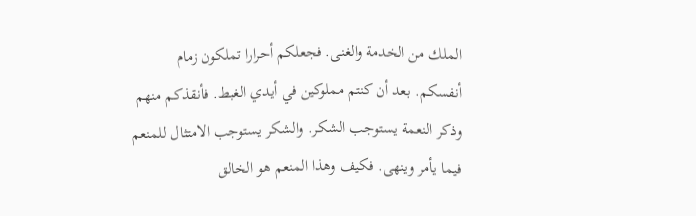الملك من الخدمة والغنى. فجعلكم أحرارا تملكون زمام أنفسكم. بعد أن كنتم مملوكين في أيدي الغبط. فأنقذكم منهم وذكر النعمة يستوجب الشكر. والشكر يستوجب الامتثال للمنعم فيما يأمر وينهى. فكيف وهذا المنعم هو الخالق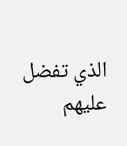الذي تفضل عليهم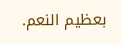بعظيم النعم.